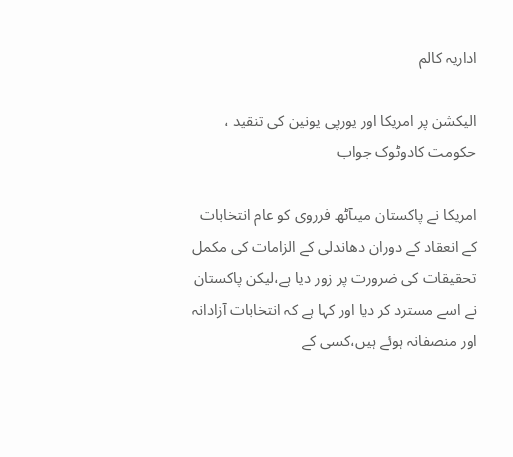اداریہ کالم

الیکشن پر امریکا اور یورپی یونین کی تنقید ، حکومت کادوٹوک جواب

امریکا نے پاکستان میںآٹھ فرروی کو عام انتخابات کے انعقاد کے دوران دھاندلی کے الزامات کی مکمل تحقیقات کی ضرورت پر زور دیا ہے،لیکن پاکستان نے اسے مسترد کر دیا اور کہا ہے کہ انتخابات آزادانہ اور منصفانہ ہوئے ہیں،کسی کے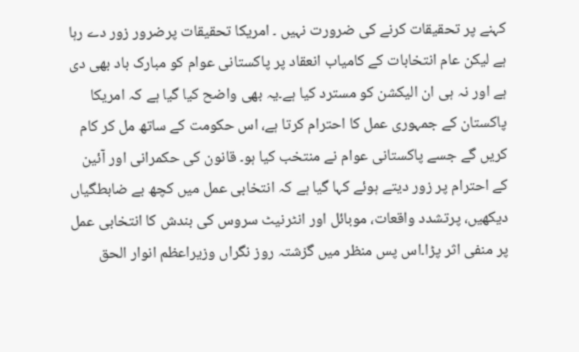کہنے پر تحقیقات کرنے کی ضرورت نہیں ۔ امریکا تحقیقات پرضرور زور دے رہا ہے لیکن عام انتخابات کے کامیاب انعقاد پر پاکستانی عوام کو مبارک باد بھی دی ہے اور نہ ہی ان الیکشن کو مسترد کیا ہے۔یہ بھی واضح کیا گیا ہے کہ امریکا پاکستان کے جمہوری عمل کا احترام کرتا ہے، اس حکومت کے ساتھ مل کر کام کریں گے جسے پاکستانی عوام نے منتخب کیا ہو۔ قانون کی حکمرانی اور آئین کے احترام پر زور دیتے ہوئے کہا گیا ہے کہ انتخابی عمل میں کچھ بے ضابطگیاں دیکھیں، پرتشدد واقعات، موبائل اور انٹرنیٹ سروس کی بندش کا انتخابی عمل پر منفی اثر پڑا۔اس پس منظر میں گزشتہ روز نگراں وزیراعظم انوار الحق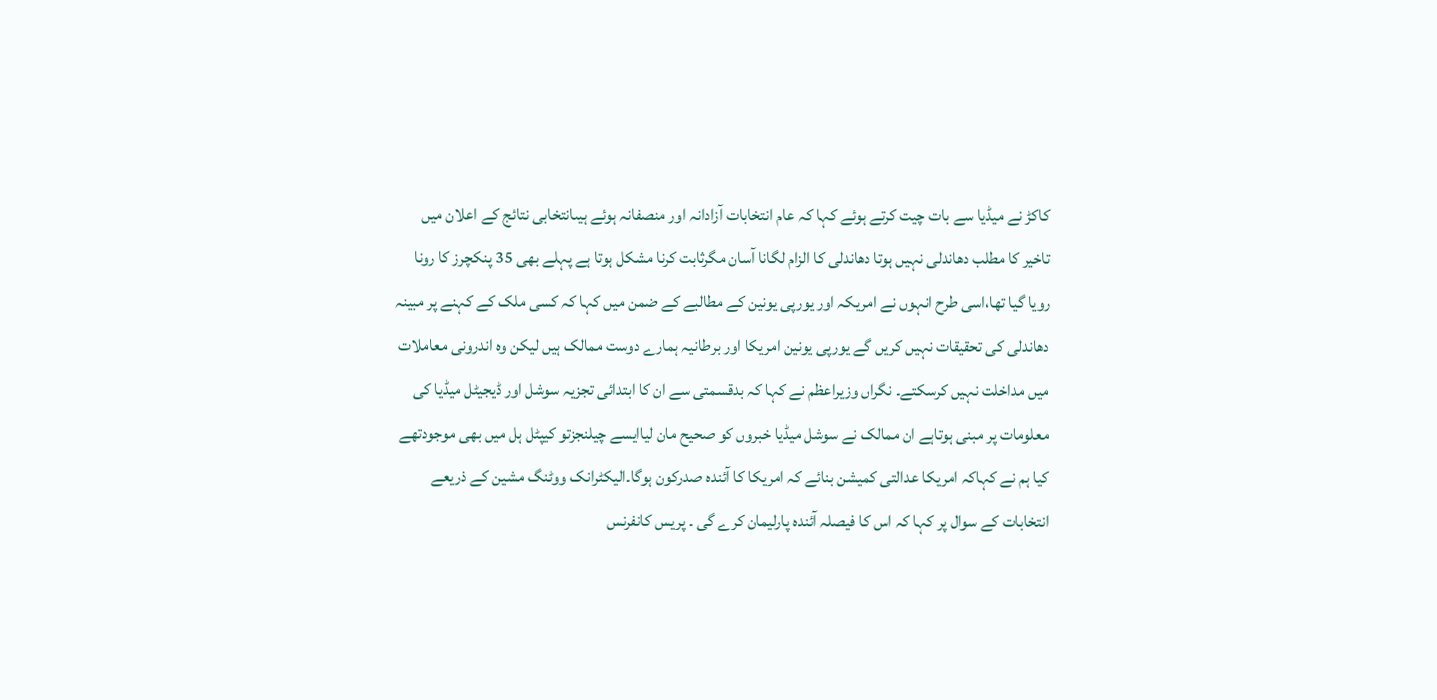کاکڑ نے میڈیا سے بات چیت کرتے ہوئے کہا کہ عام انتخابات آزادانہ اور منصفانہ ہوئے ہیںانتخابی نتائج کے اعلان میں تاخیر کا مطلب دھاندلی نہیں ہوتا دھاندلی کا الزام لگانا آسان مگرثابت کرنا مشکل ہوتا ہے پہلے بھی 35 پنکچرز کا رونا رویا گیا تھا،اسی طرح انہوں نے امریکہ اور یورپی یونین کے مطالبے کے ضمن میں کہا کہ کسی ملک کے کہنے پر مبینہ دھاندلی کی تحقیقات نہیں کریں گے یورپی یونین امریکا اور برطانیہ ہمارے دوست ممالک ہیں لیکن وہ اندرونی معاملات میں مداخلت نہیں کرسکتے۔ نگراں وزیراعظم نے کہا کہ بدقسمتی سے ان کا ابتدائی تجزیہ سوشل اور ڈیجیٹل میڈیا کی معلومات پر مبنی ہوتاہے ان ممالک نے سوشل میڈیا خبروں کو صحیح مان لیاایسے چیلنجزتو کیپٹل ہل میں بھی موجودتھے کیا ہم نے کہاکہ امریکا عدالتی کمیشن بنائے کہ امریکا کا آئندہ صدرکون ہوگا۔الیکٹرانک ووٹنگ مشین کے ذریعے انتخابات کے سوال پر کہا کہ اس کا فیصلہ آئندہ پارلیمان کرے گی ۔ پریس کانفرنس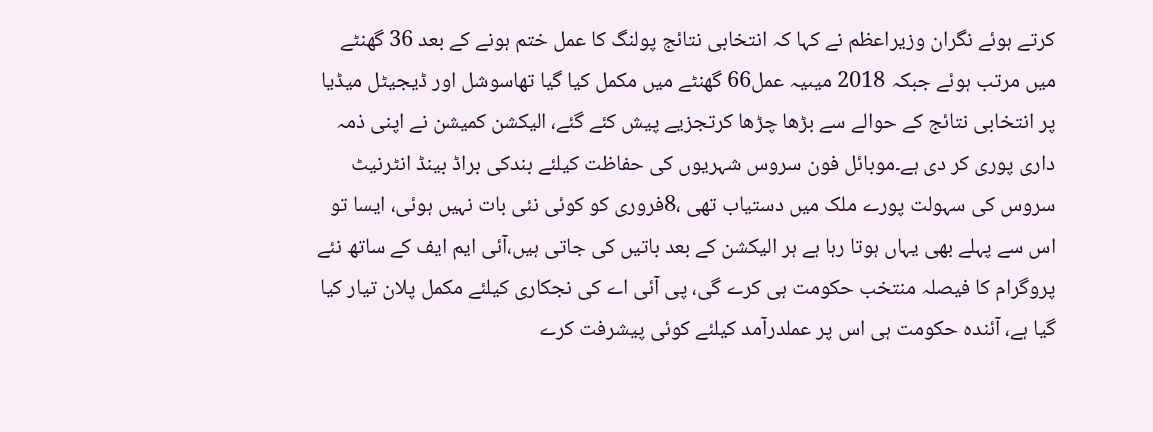کرتے ہوئے نگران وزیراعظم نے کہا کہ انتخابی نتائج پولنگ کا عمل ختم ہونے کے بعد 36 گھنٹے میں مرتب ہوئے جبکہ 2018 میںیہ عمل66 گھنٹے میں مکمل کیا گیا تھاسوشل اور ڈیجیٹل میڈیا پر انتخابی نتائج کے حوالے سے بڑھا چڑھا کرتجزیے پیش کئے گئے، الیکشن کمیشن نے اپنی ذمہ داری پوری کر دی ہے۔موبائل فون سروس شہریوں کی حفاظت کیلئے بندکی براڈ بینڈ انٹرنیٹ سروس کی سہولت پورے ملک میں دستیاب تھی ،8فروری کو کوئی نئی بات نہیں ہوئی، ایسا تو اس سے پہلے بھی یہاں ہوتا رہا ہے ہر الیکشن کے بعد باتیں کی جاتی ہیں،آئی ایم ایف کے ساتھ نئے پروگرام کا فیصلہ منتخب حکومت ہی کرے گی، پی آئی اے کی نجکاری کیلئے مکمل پلان تیار کیا گیا ہے، آئندہ حکومت ہی اس پر عملدرآمد کیلئے کوئی پیشرفت کرے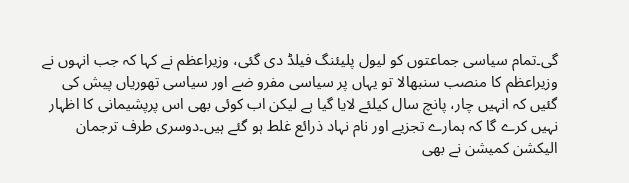گی۔تمام سیاسی جماعتوں کو لیول پلیئنگ فیلڈ دی گئی، وزیراعظم نے کہا کہ جب انہوں نے وزیراعظم کا منصب سنبھالا تو یہاں پر سیاسی مفرو ضے اور سیاسی تھوریاں پیش کی گئیں کہ انہیں چار، پانچ سال کیلئے لایا گیا ہے لیکن اب کوئی بھی اس پرپشیمانی کا اظہار نہیں کرے گا کہ ہمارے تجزیے اور نام نہاد ذرائع غلط ہو گئے ہیں۔دوسری طرف ترجمان الیکشن کمیشن نے بھی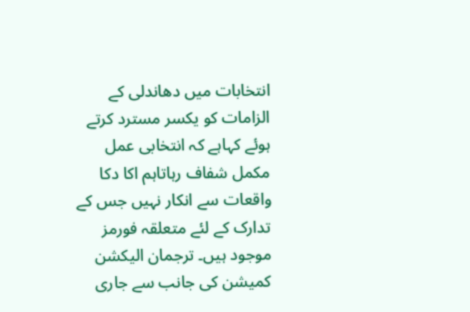انتخابات میں دھاندلی کے الزامات کو یکسر مسترد کرتے ہوئے کہاہے کہ انتخابی عمل مکمل شفاف رہاتاہم اکا دکا واقعات سے انکار نہیں جس کے تدارک کے لئے متعلقہ فورمز موجود ہیں۔ ترجمان الیکشن کمیشن کی جانب سے جاری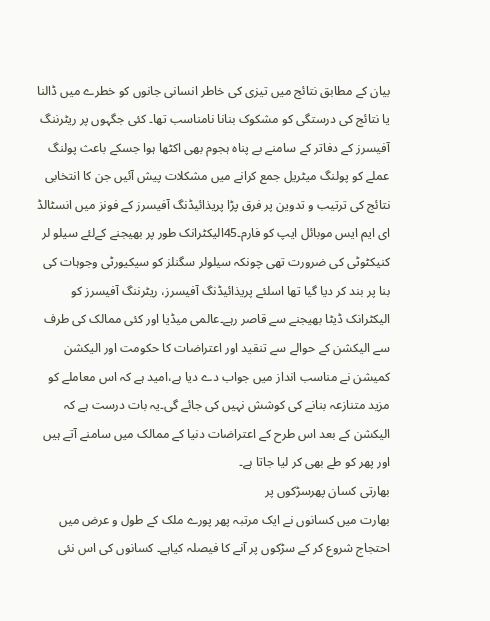بیان کے مطابق نتائج میں تیزی کی خاطر انسانی جانوں کو خطرے میں ڈالنا یا نتائج کی درستگی کو مشکوک بنانا نامناسب تھا۔ کئی جگہوں پر ریٹرننگ آفیسرز کے دفاتر کے سامنے بے پناہ ہجوم بھی اکٹھا ہوا جسکے باعث پولنگ عملے کو پولنگ میٹریل جمع کرانے میں مشکلات پیش آئیں جن کا انتخابی نتائج کی ترتیب و تدوین پر فرق پڑا پریذائیڈنگ آفیسرز کے فونز میں انسٹالڈ ای ایم ایس موبائل ایپ کو فارم۔45الیکٹرانک طور پر بھیجنے کےلئے سیلو لر کنیکٹوٹی کی ضرورت تھی چونکہ سیلولر سگنلز کو سیکیورٹی وجوہات کی بنا پر بند کر دیا گیا تھا اسلئے پریذائیڈنگ آفیسرز، ریٹرننگ آفیسرز کو الیکٹرانک ڈیٹا بھیجنے سے قاصر رہے۔عالمی میڈیا اور کئی ممالک کی طرف سے الیکشن کے حوالے سے تنقید اور اعتراضات کا حکومت اور الیکشن کمیشن نے مناسب انداز میں جواب دے دیا ہے،امید ہے کہ اس معاملے کو مزید متنازعہ بنانے کی کوشش نہیں کی جائے گی۔یہ بات درست ہے کہ الیکشن کے بعد اس طرح کے اعتراضات دنیا کے ممالک میں سامنے آتے ہیں اور پھر کو طے بھی کر لیا جاتا ہے۔
بھارتی کسان پھرسڑکوں پر
بھارت میں کسانوں نے ایک مرتبہ پھر پورے ملک کے طول و عرض میں احتجاج شروع کر کے سڑکوں پر آنے کا فیصلہ کیاہے۔ کسانوں کی اس نئی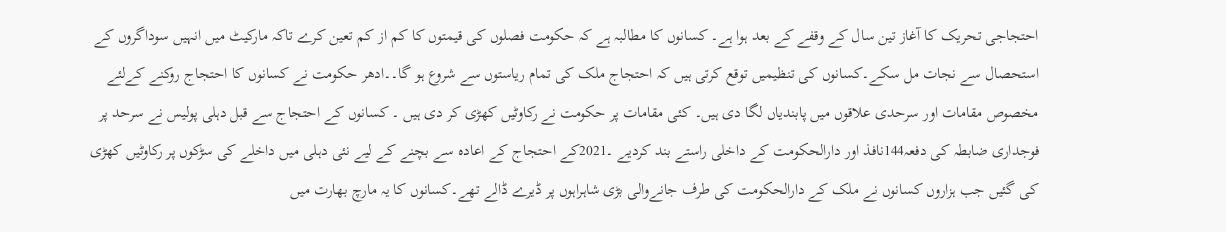احتجاجی تحریک کا آغاز تین سال کے وقفے کے بعد ہوا ہے۔ کسانوں کا مطالبہ ہے کہ حکومت فصلوں کی قیمتوں کا کم از کم تعین کرے تاکہ مارکیٹ میں انہیں سوداگروں کے استحصال سے نجات مل سکے۔کسانوں کی تنظیمیں توقع کرتی ہیں کہ احتجاج ملک کی تمام ریاستوں سے شروع ہو گا۔۔ادھر حکومت نے کسانوں کا احتجاج روکنے کےلئے مخصوص مقامات اور سرحدی علاقوں میں پابندیاں لگا دی ہیں۔ کئی مقامات پر حکومت نے رکاوٹیں کھڑی کر دی ہیں ۔ کسانوں کے احتجاج سے قبل دہلی پولیس نے سرحد پر فوجداری ضابطہ کی دفعہ144نافذ اور دارالحکومت کے داخلی راستے بند کردیے ۔2021کے احتجاج کے اعادہ سے بچنے کے لیے نئی دہلی میں داخلے کی سڑکوں پر رکاوٹیں کھڑی کی گئیں جب ہزاروں کسانوں نے ملک کے دارالحکومت کی طرف جانےوالی بڑی شاہراہوں پر ڈیرے ڈالے تھے۔کسانوں کا یہ مارچ بھارت میں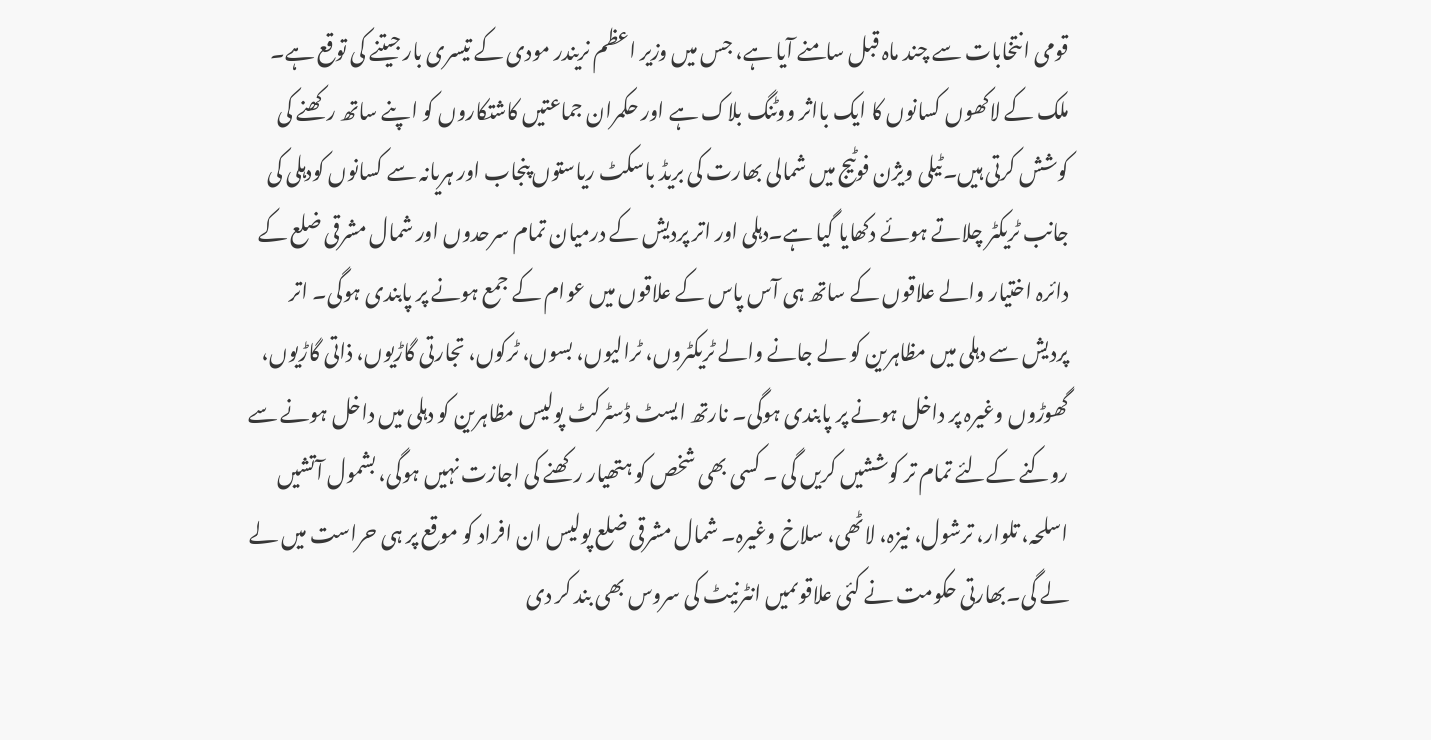قومی انتخابات سے چند ماہ قبل سامنے آیا ہے، جس میں وزیر اعظم نریندر مودی کے تیسری بار جیتنے کی توقع ہے۔ ملک کے لاکھوں کسانوں کا ایک بااثر ووٹنگ بلاک ہے اور حکمران جماعتیں کاشتکاروں کو اپنے ساتھ رکھنے کی کوشش کرتی ہیں۔ٹیلی ویژن فوٹیج میں شمالی بھارت کی بریڈ باسکٹ ریاستوں پنجاب اور ہریانہ سے کسانوں کودہلی کی جانب ٹریکٹر چلاتے ہوئے دکھایا گیا ہے۔دہلی اور اتر پردیش کے درمیان تمام سرحدوں اور شمال مشرقی ضلع کے دائرہ اختیار والے علاقوں کے ساتھ ہی آس پاس کے علاقوں میں عوام کے جمع ہونے پر پابندی ہوگی۔ اتر پردیش سے دہلی میں مظاہرین کو لے جانے والے ٹریکٹروں، ٹرالیوں، بسوں، ٹرکوں، تجارتی گاڑیوں، ذاتی گاڑیوں، گھوڑوں وغیرہ پر داخل ہونے پر پابندی ہوگی۔ نارتھ ایسٹ ڈسٹرکٹ پولیس مظاہرین کو دہلی میں داخل ہونے سے روکنے کےلئے تمام تر کوششیں کریں گی ۔ کسی بھی شخص کو ہتھیار رکھنے کی اجازت نہیں ہوگی، بشمول آتشیں اسلحہ، تلوار، ترشول، نیزہ، لاٹھی، سلاخ وغیرہ۔ شمال مشرقی ضلع پولیس ان افراد کو موقع پر ہی حراست میں لے لے گی۔بھارتی حکومت نے کئی علاقوںمیں انٹرنیٹ کی سروس بھی بند کر دی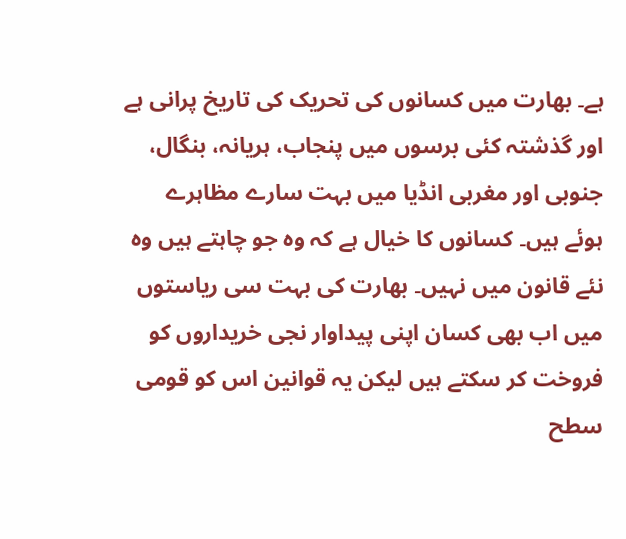ہے۔ بھارت میں کسانوں کی تحریک کی تاریخ پرانی ہے اور گذشتہ کئی برسوں میں پنجاب، ہریانہ، بنگال، جنوبی اور مغربی انڈیا میں بہت سارے مظاہرے ہوئے ہیں۔ کسانوں کا خیال ہے کہ وہ جو چاہتے ہیں وہ نئے قانون میں نہیں۔ بھارت کی بہت سی ریاستوں میں اب بھی کسان اپنی پیداوار نجی خریداروں کو فروخت کر سکتے ہیں لیکن یہ قوانین اس کو قومی سطح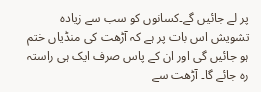پر لے جائیں گے۔کسانوں کو سب سے زیادہ تشویش اس بات پر ہے کہ آڑھت کی منڈیاں ختم ہو جائیں گی اور ان کے پاس صرف ایک ہی راستہ رہ جائے گا۔ آڑھت سے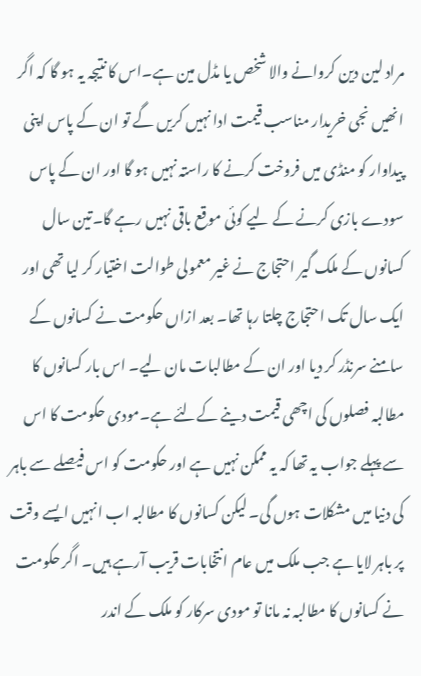مراد لین دین کروانے والا شخص یا مڈل مین ہے۔اس کا نتیجہ یہ ہو گا کہ اگر انھیں نجی خریدار مناسب قیمت ادا نہیں کریں گے تو ان کے پاس اپنی پیداوار کو منڈی میں فروخت کرنے کا راستہ نہیں ہو گا اور ان کے پاس سودے بازی کرنے کے لیے کوئی موقع باقی نہیں رہے گا۔تین سال کسانوں کے ملک گیر احتجاج نے غیر معمولی طوالت اختیار کر لیا تھی اور ایک سال تک احتجاج چلتا رہا تھا۔ بعد ازاں حکومت نے کسانوں کے سامنے سرنڈر کر دیا اور ان کے مطالبات مان لیے۔ اس بار کسانوں کا مطالبہ فصلوں کی اچھی قیمت دینے کےلئے ہے۔مودی حکومت کا اس سے پہلے جواب یہ تھا کہ یہ ممکن نہیں ہے اور حکومت کو اس فیصلے سے باہر کی دنیا میں مشکلات ہوں گی۔ لیکن کسانوں کا مطالبہ اب انہیں ایسے وقت پر باہر لایا ہے جب ملک میں عام انتخابات قریب آرہے ہیں۔ اگر حکومت نے کسانوں کا مطالبہ نہ مانا تو مودی سرکار کو ملک کے اندر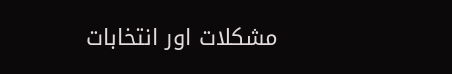مشکلات اور انتخابات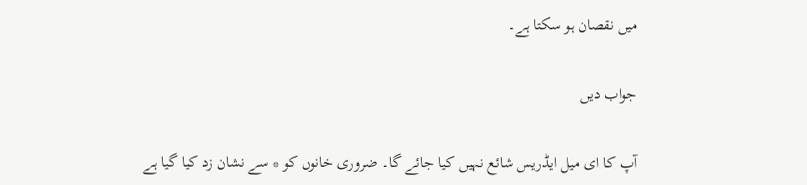میں نقصان ہو سکتا ہے۔

جواب دیں

آپ کا ای میل ایڈریس شائع نہیں کیا جائے گا۔ ضروری خانوں کو * سے نشان زد کیا گیا ہے